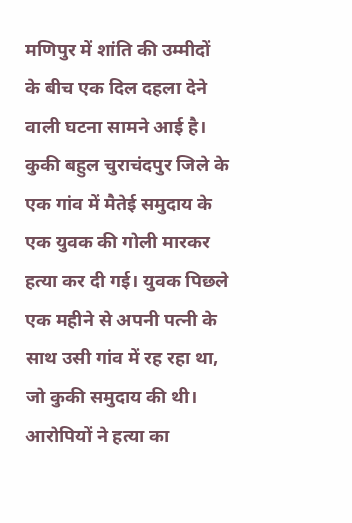मणिपुर में शांति की उम्मीदों के बीच एक दिल दहला देने वाली घटना सामने आई है। कुकी बहुल चुराचंदपुर जिले के एक गांव में मैतेई समुदाय के एक युवक की गोली मारकर हत्या कर दी गई। युवक पिछले एक महीने से अपनी पत्नी के साथ उसी गांव में रह रहा था, जो कुकी समुदाय की थी। आरोपियों ने हत्या का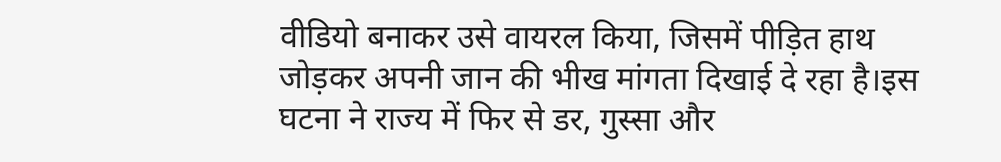वीडियो बनाकर उसे वायरल किया, जिसमें पीड़ित हाथ जोड़कर अपनी जान की भीख मांगता दिखाई दे रहा है।इस घटना ने राज्य में फिर से डर, गुस्सा और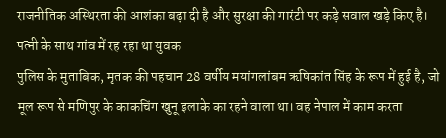राजनीतिक अस्थिरता की आशंका बढ़ा दी है और सुरक्षा की गारंटी पर कड़े सवाल खड़े किए है।
पत्नी के साथ गांव में रह रहा था युवक
पुलिस के मुताबिक, मृतक की पहचान 28 वर्षीय मयांगलांबम ऋषिकांत सिंह के रूप में हुई है, जो मूल रूप से मणिपुर के काकचिंग खुनू इलाके का रहने वाला था। वह नेपाल में काम करता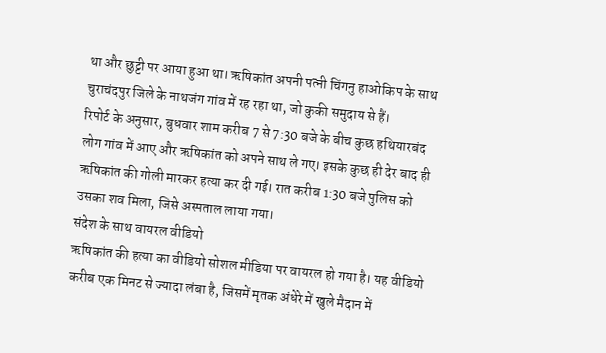था और छुट्टी पर आया हुआ था। ऋषिकांत अपनी पत्नी चिंगनु हाओकिप के साथ चुराचंदपुर जिले के नाथजंग गांव में रह रहा था, जो कुकी समुदाय से हैं।
रिपोर्ट के अनुसार, बुधवार शाम करीब 7 से 7:30 बजे के बीच कुछ हथियारबंद लोग गांव में आए और ऋषिकांत को अपने साथ ले गए। इसके कुछ ही देर बाद ही ऋषिकांत की गोली मारकर हत्या कर दी गई। रात करीब 1:30 बजे पुलिस को उसका शव मिला, जिसे अस्पताल लाया गया।
संदेश के साथ वायरल वीडियो
ऋषिकांत की हत्या का वीडियो सोशल मीडिया पर वायरल हो गया है। यह वीडियो करीब एक मिनट से ज्यादा लंबा है, जिसमें मृतक अंधेरे में खुले मैदान में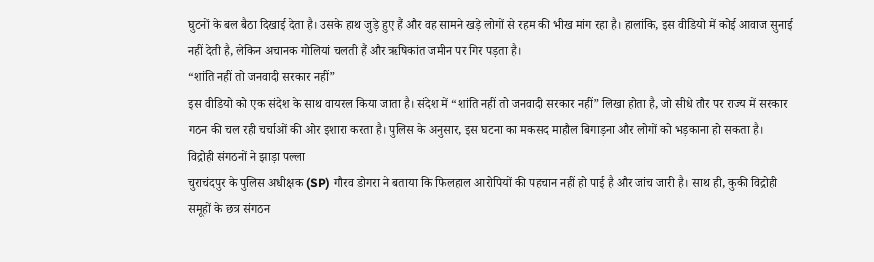घुटनों के बल बैठा दिखाई देता है। उसके हाथ जुड़े हुए हैं और वह सामने खड़े लोगों से रहम की भीख मांग रहा है। हालांकि, इस वीडियो में कोई आवाज सुनाई नहीं देती है, लेकिन अचानक गोलियां चलती हैं और ऋषिकांत जमीन पर गिर पड़ता है।
“शांति नहीं तो जनवादी सरकार नहीं”
इस वीडियो को एक संदेश के साथ वायरल किया जाता है। संदेश में “शांति नहीं तो जनवादी सरकार नहीं” लिखा होता है, जो सीधे तौर पर राज्य में सरकार गठन की चल रही चर्चाओं की ओर इशारा करता है। पुलिस के अनुसार, इस घटना का मकसद माहौल बिगाड़ना और लोगों को भड़काना हो सकता है।
विद्रोही संगठनों ने झाड़ा पल्ला
चुराचंदपुर के पुलिस अधीक्षक (SP) गौरव डोगरा ने बताया कि फिलहाल आरोपियों की पहचान नहीं हो पाई है और जांच जारी है। साथ ही, कुकी विद्रोही समूहों के छत्र संगठन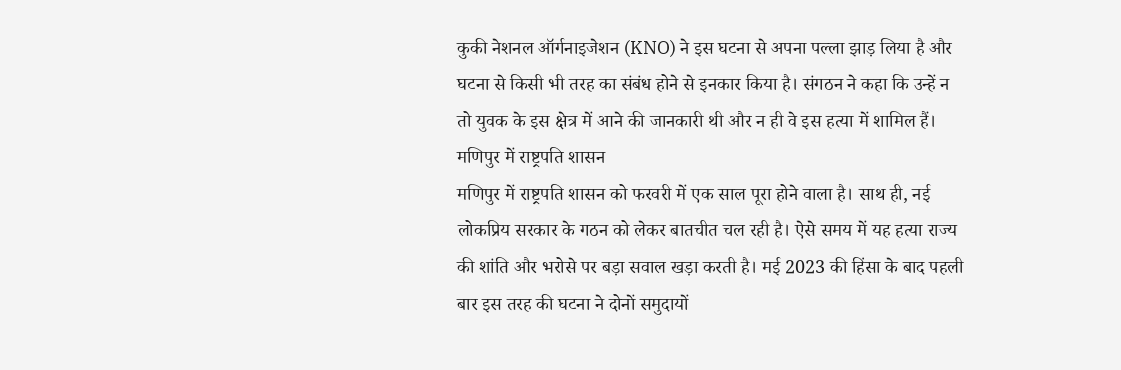कुकी नेशनल ऑर्गनाइजेशन (KNO) ने इस घटना से अपना पल्ला झाड़ लिया है और घटना से किसी भी तरह का संबंध होने से इनकार किया है। संगठन ने कहा कि उन्हें न तो युवक के इस क्षेत्र में आने की जानकारी थी और न ही वे इस हत्या में शामिल हैं।
मणिपुर में राष्ट्रपति शासन
मणिपुर में राष्ट्रपति शासन को फरवरी में एक साल पूरा होने वाला है। साथ ही, नई लोकप्रिय सरकार के गठन को लेकर बातचीत चल रही है। ऐसे समय में यह हत्या राज्य की शांति और भरोसे पर बड़ा सवाल खड़ा करती है। मई 2023 की हिंसा के बाद पहली बार इस तरह की घटना ने दोनों समुदायों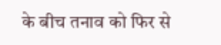के बीच तनाव को फिर से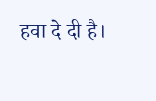हवा दे दी है।